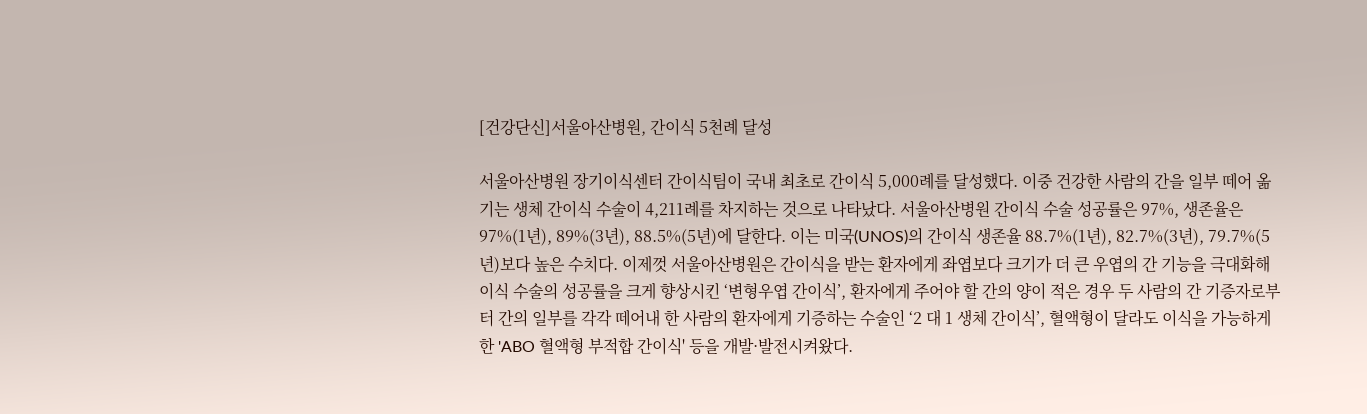[건강단신]서울아산병원, 간이식 5천례 달성

서울아산병원 장기이식센터 간이식팀이 국내 최초로 간이식 5,000례를 달성했다. 이중 건강한 사람의 간을 일부 떼어 옮기는 생체 간이식 수술이 4,211례를 차지하는 것으로 나타났다. 서울아산병원 간이식 수술 성공률은 97%, 생존율은 97%(1년), 89%(3년), 88.5%(5년)에 달한다. 이는 미국(UNOS)의 간이식 생존율 88.7%(1년), 82.7%(3년), 79.7%(5년)보다 높은 수치다. 이제껏 서울아산병원은 간이식을 받는 환자에게 좌엽보다 크기가 더 큰 우엽의 간 기능을 극대화해 이식 수술의 성공률을 크게 향상시킨 ‘변형우엽 간이식’, 환자에게 주어야 할 간의 양이 적은 경우 두 사람의 간 기증자로부터 간의 일부를 각각 떼어내 한 사람의 환자에게 기증하는 수술인 ‘2 대 1 생체 간이식’, 혈액형이 달라도 이식을 가능하게 한 'ABO 혈액형 부적합 간이식' 등을 개발·발전시켜왔다.